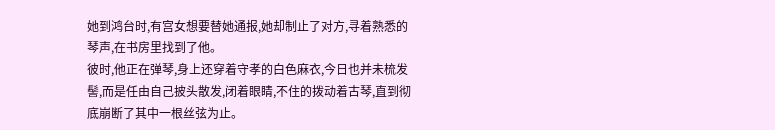她到鸿台时,有宫女想要替她通报,她却制止了对方,寻着熟悉的琴声,在书房里找到了他。
彼时,他正在弹琴,身上还穿着守孝的白色麻衣,今日也并未梳发髻,而是任由自己披头散发,闭着眼睛,不住的拨动着古琴,直到彻底崩断了其中一根丝弦为止。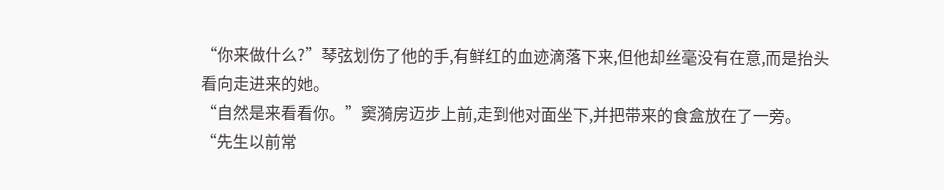“你来做什么?”琴弦划伤了他的手,有鲜红的血迹滴落下来,但他却丝毫没有在意,而是抬头看向走进来的她。
“自然是来看看你。”窦漪房迈步上前,走到他对面坐下,并把带来的食盒放在了一旁。
“先生以前常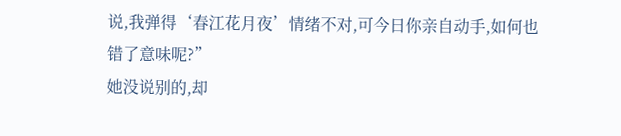说,我弹得‘春江花月夜’情绪不对,可今日你亲自动手,如何也错了意味呢?”
她没说别的,却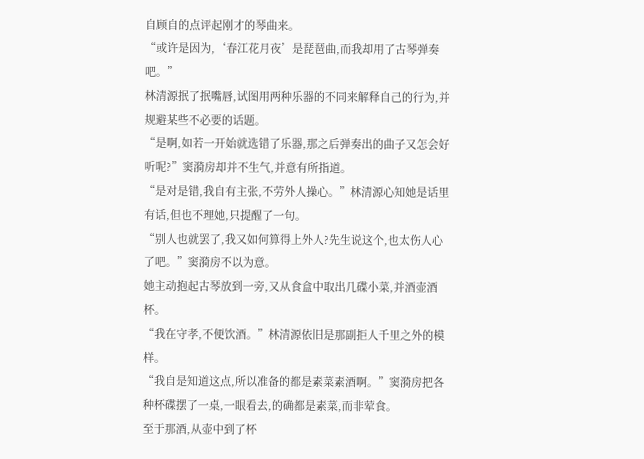自顾自的点评起刚才的琴曲来。
“或许是因为,‘春江花月夜’是琵琶曲,而我却用了古琴弹奏吧。”
林清源抿了抿嘴唇,试图用两种乐器的不同来解释自己的行为,并规避某些不必要的话题。
“是啊,如若一开始就选错了乐器,那之后弹奏出的曲子又怎会好听呢?”窦漪房却并不生气,并意有所指道。
“是对是错,我自有主张,不劳外人操心。”林清源心知她是话里有话,但也不理她,只提醒了一句。
“别人也就罢了,我又如何算得上外人?先生说这个,也太伤人心了吧。”窦漪房不以为意。
她主动抱起古琴放到一旁,又从食盒中取出几碟小菜,并酒壶酒杯。
“我在守孝,不便饮酒。”林清源依旧是那副拒人千里之外的模样。
“我自是知道这点,所以准备的都是素菜素酒啊。”窦漪房把各种杯碟摆了一桌,一眼看去,的确都是素菜,而非荤食。
至于那酒,从壶中到了杯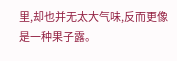里,却也并无太大气味,反而更像是一种果子露。